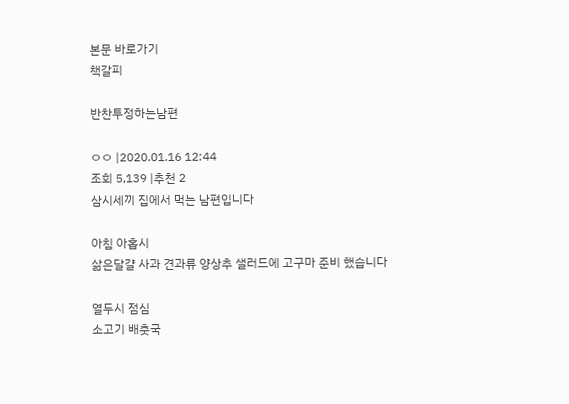본문 바로가기
책갈피

반찬투정하는남편

ㅇㅇ |2020.01.16 12:44
조회 5,139 |추천 2
삼시세끼 집에서 먹는 남편입니다

아침 아홉시
삶은달걀 사과 견과류 양상추 샐러드에 고구마 준비 했습니다

열두시 점심
소고기 배춧국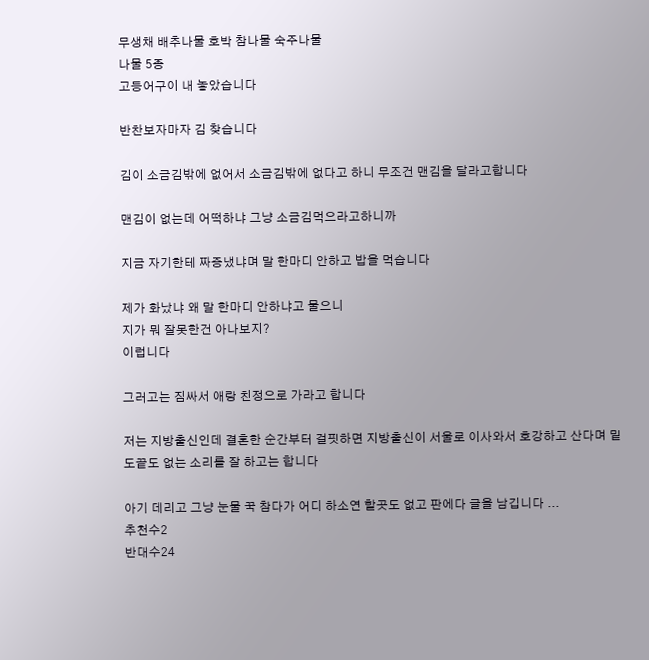무생채 배추나물 호박 참나물 숙주나물
나물 5종
고등어구이 내 놓았습니다

반찬보자마자 김 찾습니다

김이 소금김밖에 없어서 소금김밖에 없다고 하니 무조건 맨김을 달라고합니다

맨김이 없는데 어떡하냐 그냥 소금김먹으라고하니까

지금 자기한테 짜증냈냐며 말 한마디 안하고 밥을 먹습니다

제가 화났냐 왜 말 한마디 안하냐고 물으니
지가 뭐 잘못한건 아나보지?
이럽니다

그러고는 짐싸서 애랑 친정으로 가라고 합니다

저는 지방출신인데 결혼한 순간부터 걸핏하면 지방출신이 서울로 이사와서 호강하고 산다며 밑도끝도 없는 소리를 잘 하고는 합니다

아기 데리고 그냥 눈물 꾹 참다가 어디 하소연 할곳도 없고 판에다 글을 남깁니다 ...
추천수2
반대수24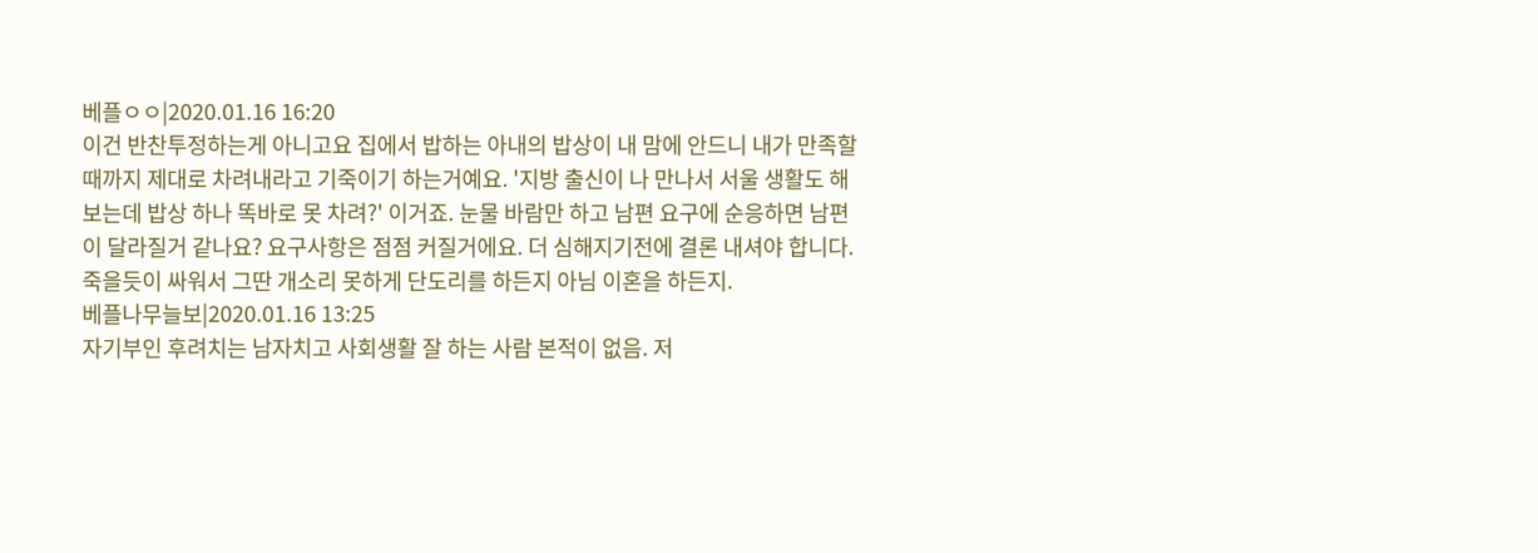베플ㅇㅇ|2020.01.16 16:20
이건 반찬투정하는게 아니고요 집에서 밥하는 아내의 밥상이 내 맘에 안드니 내가 만족할 때까지 제대로 차려내라고 기죽이기 하는거예요. '지방 출신이 나 만나서 서울 생활도 해보는데 밥상 하나 똑바로 못 차려?' 이거죠. 눈물 바람만 하고 남편 요구에 순응하면 남편이 달라질거 같나요? 요구사항은 점점 커질거에요. 더 심해지기전에 결론 내셔야 합니다. 죽을듯이 싸워서 그딴 개소리 못하게 단도리를 하든지 아님 이혼을 하든지.
베플나무늘보|2020.01.16 13:25
자기부인 후려치는 남자치고 사회생활 잘 하는 사람 본적이 없음. 저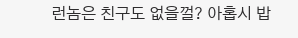런놈은 친구도 없을껄? 아홉시 밥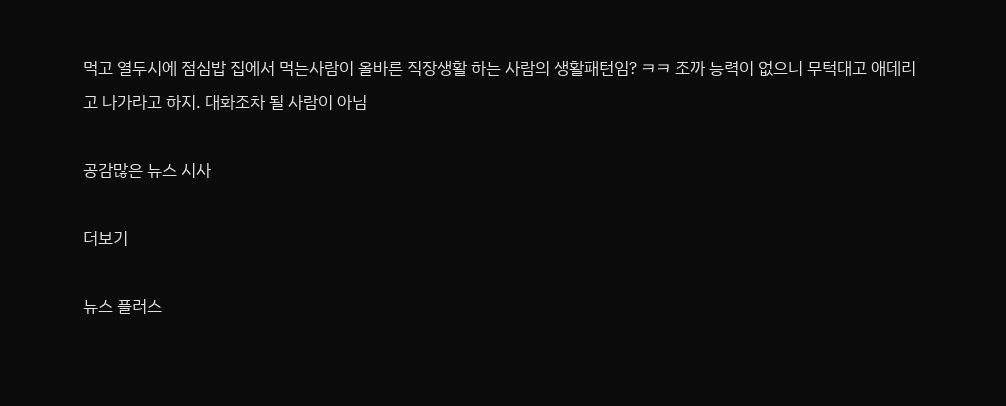먹고 열두시에 점심밥 집에서 먹는사람이 올바른 직장생활 하는 사람의 생활패턴임? ㅋㅋ 조까 능력이 없으니 무턱대고 애데리고 나가라고 하지. 대화조차 될 사람이 아님

공감많은 뉴스 시사

더보기

뉴스 플러스